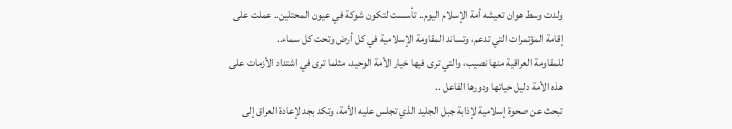ولدت وسط هوان تعيشه أمة الإسلام اليوم.. تأسست لتكون شوكة في عيون المحتلين.. عملت على إقامة المؤتمرات التي تدعم، وتساند المقاومة الإسلامية في كل أرض وتحت كل سماء..
للمقاومة العراقية منها نصيب، والتي ترى فيها خيار الأمة الوحيد، مثلما ترى في اشتداد الأزمات على هذه الأمة دليل حياتها ودورها الفاعل ..
تبحث عن صحوة إسلامية لإذابة جبل الجليد الذي تجلس عليه الأمة، وتكد بجد لإعادة العراق إلى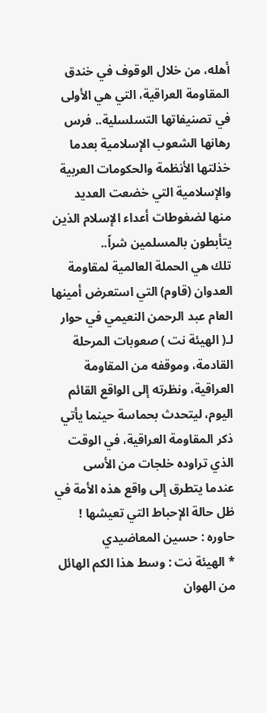أهله، من خلال الوقوف في خندق المقاومة العراقية، التي هي الأولى في تصنيفاتها التسلسلية.. فرس رهانها الشعوب الإسلامية بعدما خذلتها الأنظمة والحكومات العربية والإسلامية التي خضعت العديد منها لضغوطات أعداء الإسلام الذين يتأبطون بالمسلمين شراً..
تلك هي الحملة العالمية لمقاومة العدوان (قاوم) التي استعرض أمينها العام عبد الرحمن النعيمي في حوار لـ( الهيئة نت ) صعوبات المرحلة القادمة، وموقفه من المقاومة العراقية، ونظرته إلى الواقع القائم اليوم، ليتحدث بحماسة حينما يأتي ذكر المقاومة العراقية، في الوقت الذي تراوده خلجات من الأسى عندما يتطرق إلى واقع هذه الأمة في ظل حالة الإحباط التي تعيشها !
حاوره : حسين المعاضيدي
* الهيئة نت : وسط هذا الكم الهائل من الهوان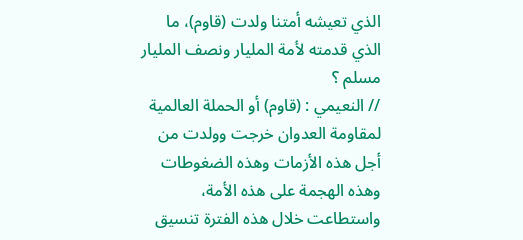الذي تعيشه أمتنا ولدت (قاوم)، ما الذي قدمته لأمة المليار ونصف المليار مسلم ؟
// النعيمي : (قاوم) أو الحملة العالمية لمقاومة العدوان خرجت وولدت من أجل هذه الأزمات وهذه الضغوطات وهذه الهجمة على هذه الأمة، واستطاعت خلال هذه الفترة تنسيق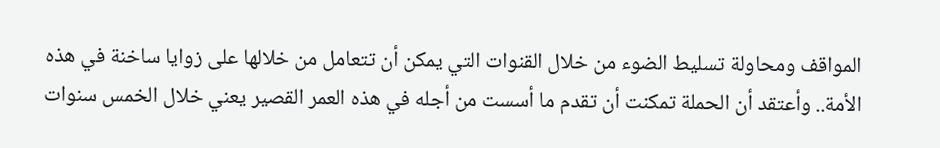المواقف ومحاولة تسليط الضوء من خلال القنوات التي يمكن أن تتعامل من خلالها على زوايا ساخنة في هذه الأمة.. وأعتقد أن الحملة تمكنت أن تقدم ما أسست من أجله في هذه العمر القصير يعني خلال الخمس سنوات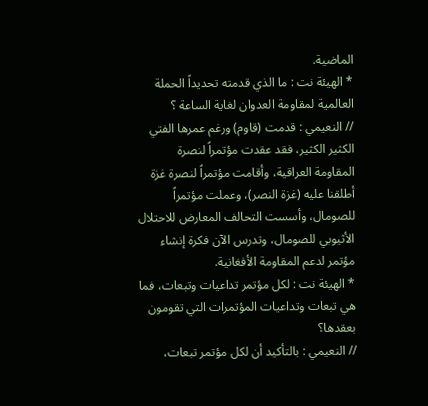الماضية.
* الهيئة نت : ما الذي قدمته تحديداً الحملة العالمية لمقاومة العدوان لغاية الساعة ؟
// النعيمي : قدمت (قاوم) ورغم عمرها الفتي الكثير الكثير، فقد عقدت مؤتمراً لنصرة المقاومة العراقية، وأقامت مؤتمراً لنصرة غزة أطلقنا عليه (غزة النصر)، وعملت مؤتمراً للصومال، وأسست التحالف المعارض للاحتلال الأثيوبي للصومال، وتدرس الآن فكرة إنشاء مؤتمر لدعم المقاومة الأفغانية.
* الهيئة نت : لكل مؤتمر تداعيات وتبعات، فما هي تبعات وتداعيات المؤتمرات التي تقومون بعقدها؟
// النعيمي : بالتأكيد أن لكل مؤتمر تبعات،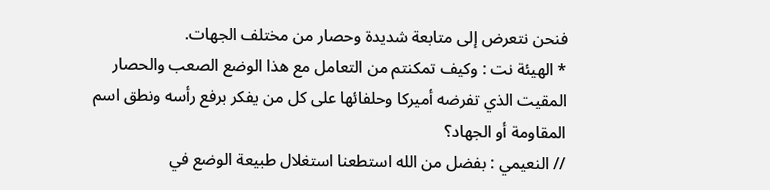فنحن نتعرض إلى متابعة شديدة وحصار من مختلف الجهات.
* الهيئة نت : وكيف تمكنتم من التعامل مع هذا الوضع الصعب والحصار المقيت الذي تفرضه أميركا وحلفائها على كل من يفكر برفع رأسه ونطق اسم المقاومة أو الجهاد؟
// النعيمي : بفضل من الله استطعنا استغلال طبيعة الوضع في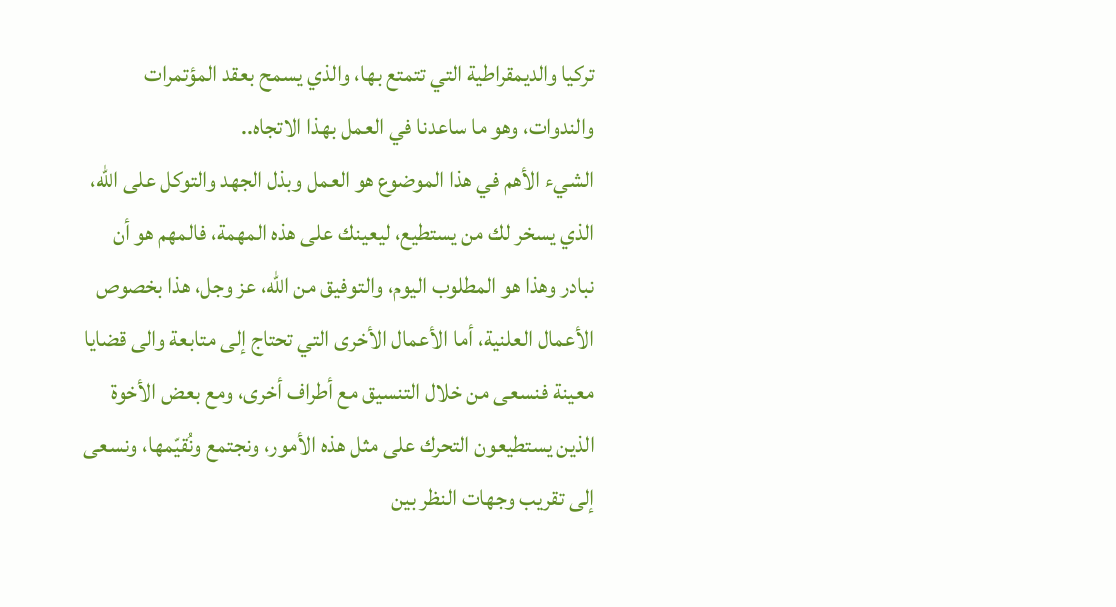تركيا والديمقراطية التي تتمتع بها، والذي يسمح بعقد المؤتمرات والندوات، وهو ما ساعدنا في العمل بهذا الاتجاه..
الشيء الأهم في هذا الموضوع هو العمل وبذل الجهد والتوكل على الله، الذي يسخر لك من يستطيع، ليعينك على هذه المهمة، فالمهم هو أن نبادر وهذا هو المطلوب اليوم، والتوفيق من الله، عز وجل، هذا بخصوص الأعمال العلنية، أما الأعمال الأخرى التي تحتاج إلى متابعة والى قضايا معينة فنسعى من خلال التنسيق مع أطراف أخرى، ومع بعض الأخوة الذين يستطيعون التحرك على مثل هذه الأمور، ونجتمع ونُقيّمها، ونسعى إلى تقريب وجهات النظر بين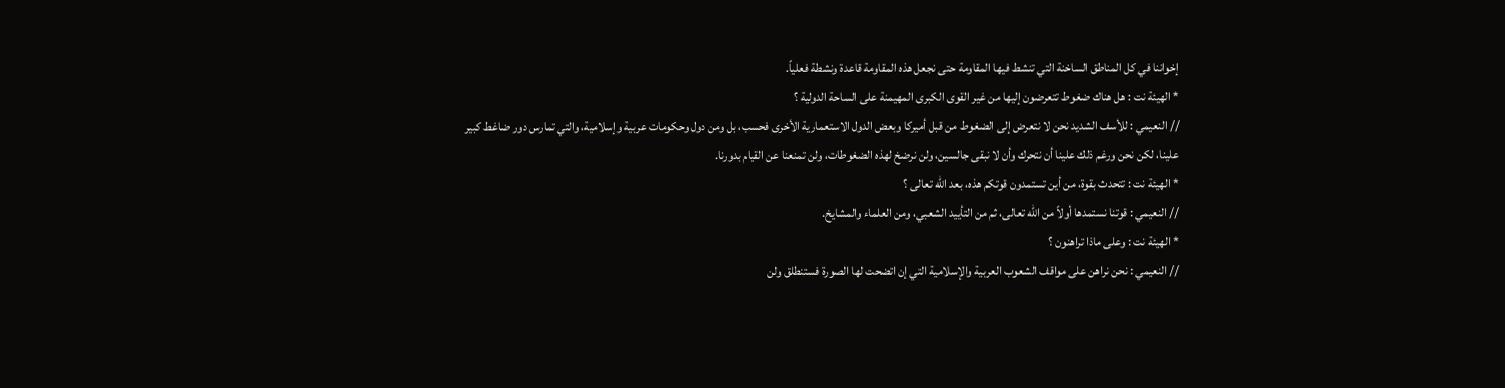إخواننا في كل المناطق الساخنة التي تنشط فيها المقاومة حتى نجعل هذه المقاومة قاعدة ونشطة فعلياً.
* الهيئة نت : هل هناك ضغوط تتعرضون إليها من غير القوى الكبرى المهيمنة على الساحة الدولية ؟
// النعيمي : للأسف الشديد نحن لا نتعرض إلى الضغوط من قبل أميركا وبعض الدول الاستعمارية الأخرى فحسب، بل ومن دول وحكومات عربية وإسلامية، والتي تمارس دور ضاغط كبير علينا، لكن نحن ورغم ذلك علينا أن نتحرك وأن لا نبقى جالسين، ولن نرضخ لهذه الضغوطات، ولن تمنعنا عن القيام بدورنا.
* الهيئة نت : تتحدث بقوة، من أين تستمدون قوتكم هذه، بعد الله تعالى ؟
// النعيمي : قوتنا نستمدها أولاً من الله تعالى، ثم من التأييد الشعبي، ومن العلماء والمشايخ.
* الهيئة نت : وعلى ماذا تراهنون ؟
// النعيمي : نحن نراهن على مواقف الشعوب العربية والإسلامية التي إن اتضحت لها الصورة فستنطلق ولن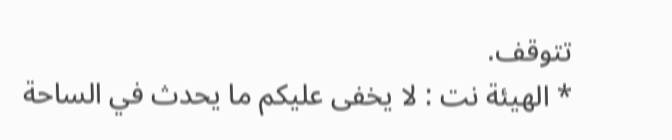تتوقف.
* الهيئة نت : لا يخفى عليكم ما يحدث في الساحة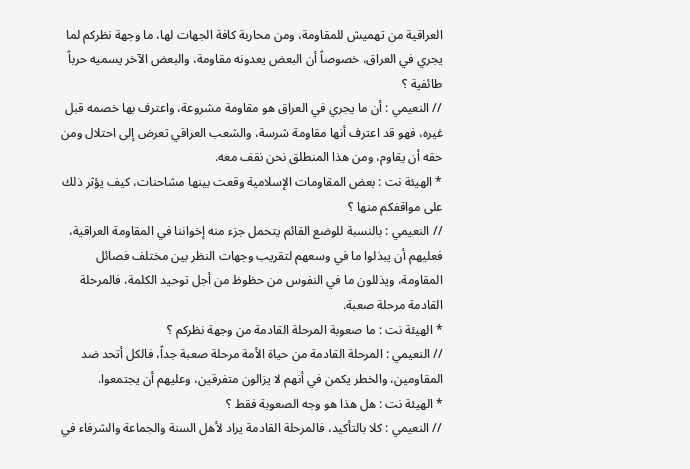العراقية من تهميش للمقاومة، ومن محاربة كافة الجهات لها، ما وجهة نظركم لما يجري في العراق، خصوصاً أن البعض يعدونه مقاومة، والبعض الآخر يسميه حرباً طائفية ؟
// النعيمي : أن ما يجري في العراق هو مقاومة مشروعة، واعترف بها خصمه قبل غيره، فهو قد اعترف أنها مقاومة شرسة، والشعب العراقي تعرض إلى احتلال ومن حقه أن يقاوم، ومن هذا المنطلق نحن نقف معه.
* الهيئة نت : بعض المقاومات الإسلامية وقعت بينها مشاحنات، كيف يؤثر ذلك على مواقفكم منها ؟
// النعيمي : بالنسبة للوضع القائم يتحمل جزء منه إخواننا في المقاومة العراقية، فعليهم أن يبذلوا ما في وسعهم لتقريب وجهات النظر بين مختلف فصائل المقاومة، ويذللون ما في النفوس من حظوظ من أجل توحيد الكلمة، فالمرحلة القادمة مرحلة صعبة.
* الهيئة نت : ما صعوبة المرحلة القادمة من وجهة نظركم ؟
// النعيمي : المرحلة القادمة من حياة الأمة مرحلة صعبة جداً، فالكل أتحد ضد المقاومين، والخطر يكمن في أنهم لا يزالون متفرقين، وعليهم أن يجتمعوا.
* الهيئة نت : هل هذا هو وجه الصعوبة فقط ؟
// النعيمي : كلا بالتأكيد، فالمرحلة القادمة يراد لأهل السنة والجماعة والشرفاء في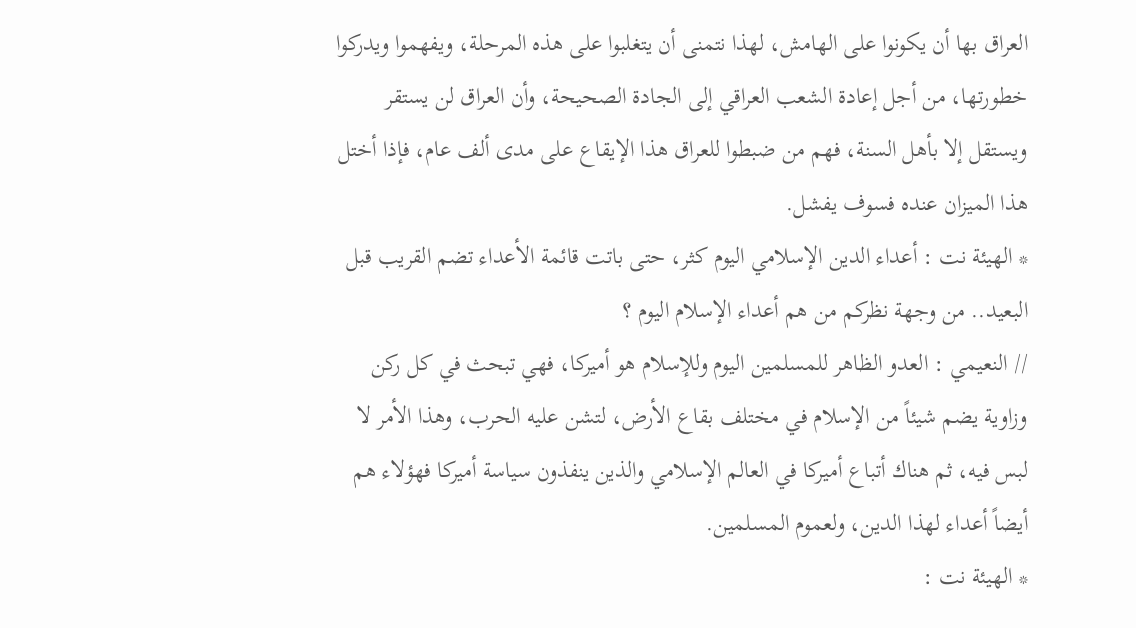العراق بها أن يكونوا على الهامش، لهذا نتمنى أن يتغلبوا على هذه المرحلة، ويفهموا ويدركوا خطورتها، من أجل إعادة الشعب العراقي إلى الجادة الصحيحة، وأن العراق لن يستقر ويستقل إلا بأهل السنة، فهم من ضبطوا للعراق هذا الإيقاع على مدى ألف عام، فإذا أختل هذا الميزان عنده فسوف يفشل.
* الهيئة نت : أعداء الدين الإسلامي اليوم كثر، حتى باتت قائمة الأعداء تضم القريب قبل البعيد.. من وجهة نظركم من هم أعداء الإسلام اليوم ؟
// النعيمي : العدو الظاهر للمسلمين اليوم وللإسلام هو أميركا، فهي تبحث في كل ركن وزاوية يضم شيئاً من الإسلام في مختلف بقاع الأرض، لتشن عليه الحرب، وهذا الأمر لا لبس فيه، ثم هناك أتباع أميركا في العالم الإسلامي والذين ينفذون سياسة أميركا فهؤلاء هم أيضاً أعداء لهذا الدين، ولعموم المسلمين.
* الهيئة نت :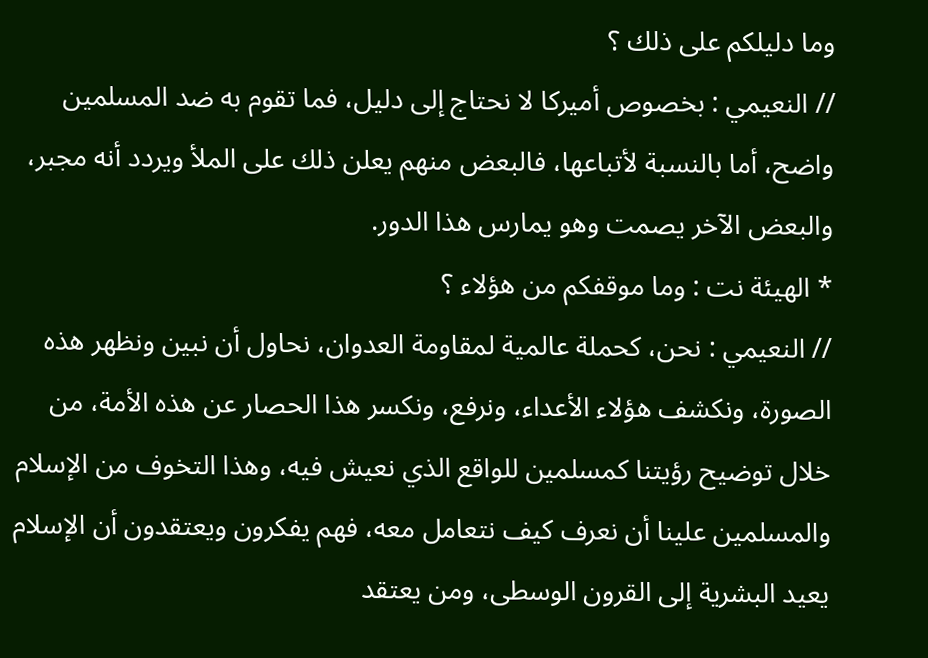وما دليلكم على ذلك ؟
// النعيمي : بخصوص أميركا لا نحتاج إلى دليل، فما تقوم به ضد المسلمين واضح، أما بالنسبة لأتباعها، فالبعض منهم يعلن ذلك على الملأ ويردد أنه مجبر، والبعض الآخر يصمت وهو يمارس هذا الدور.
* الهيئة نت : وما موقفكم من هؤلاء ؟
// النعيمي : نحن، كحملة عالمية لمقاومة العدوان، نحاول أن نبين ونظهر هذه الصورة، ونكشف هؤلاء الأعداء، ونرفع، ونكسر هذا الحصار عن هذه الأمة، من خلال توضيح رؤيتنا كمسلمين للواقع الذي نعيش فيه، وهذا التخوف من الإسلام والمسلمين علينا أن نعرف كيف نتعامل معه، فهم يفكرون ويعتقدون أن الإسلام يعيد البشرية إلى القرون الوسطى، ومن يعتقد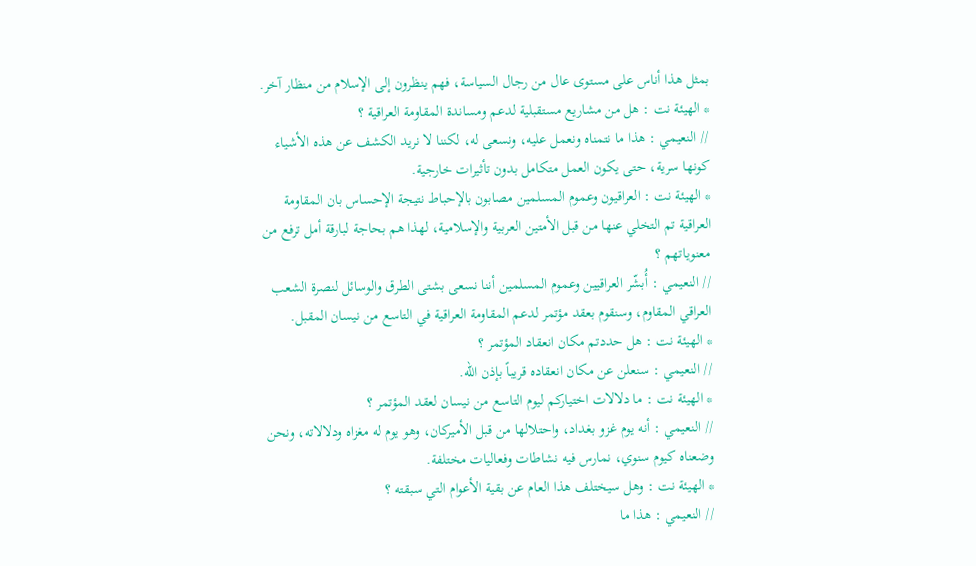بمثل هذا أناس على مستوى عال من رجال السياسة، فهم ينظرون إلى الإسلام من منظار آخر.
* الهيئة نت : هل من مشاريع مستقبلية لدعم ومساندة المقاومة العراقية ؟
// النعيمي : هذا ما نتمناه ونعمل عليه، ونسعى له، لكننا لا نريد الكشف عن هذه الأشياء كونها سرية، حتى يكون العمل متكامل بدون تأثيرات خارجية.
* الهيئة نت : العراقيون وعموم المسلمين مصابون بالإحباط نتيجة الإحساس بان المقاومة العراقية تم التخلي عنها من قبل الأمتين العربية والإسلامية، لهذا هم بحاجة لبارقة أمل ترفع من معنوياتهم ؟
// النعيمي : أُبشّر العراقيين وعموم المسلمين أننا نسعى بشتى الطرق والوسائل لنصرة الشعب العراقي المقاوم، وسنقوم بعقد مؤتمر لدعم المقاومة العراقية في التاسع من نيسان المقبل.
* الهيئة نت : هل حددتم مكان انعقاد المؤتمر ؟
// النعيمي : سنعلن عن مكان انعقاده قريباً بإذن الله.
* الهيئة نت : ما دلالات اختياركم ليوم التاسع من نيسان لعقد المؤتمر ؟
// النعيمي : أنه يوم غزو بغداد، واحتلالها من قبل الأميركان، وهو يوم له مغزاه ودلالاته، ونحن وضعناه كيوم سنوي، نمارس فيه نشاطات وفعاليات مختلفة.
* الهيئة نت : وهل سيختلف هذا العام عن بقية الأعوام التي سبقته ؟
// النعيمي : هذا ما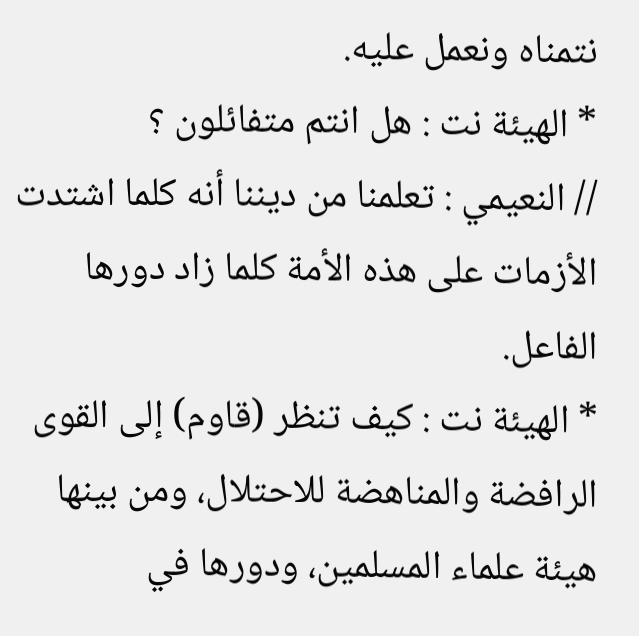نتمناه ونعمل عليه.
* الهيئة نت : هل انتم متفائلون ؟
// النعيمي : تعلمنا من ديننا أنه كلما اشتدت الأزمات على هذه الأمة كلما زاد دورها الفاعل.
* الهيئة نت : كيف تنظر (قاوم) إلى القوى الرافضة والمناهضة للاحتلال، ومن بينها هيئة علماء المسلمين، ودورها في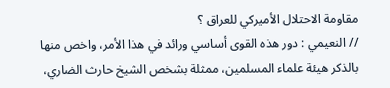مقاومة الاحتلال الأميركي للعراق ؟
// النعيمي : دور هذه القوى أساسي ورائد في هذا الأمر، واخص منها بالذكر هيئة علماء المسلمين، ممثلة بشخص الشيخ حارث الضاري،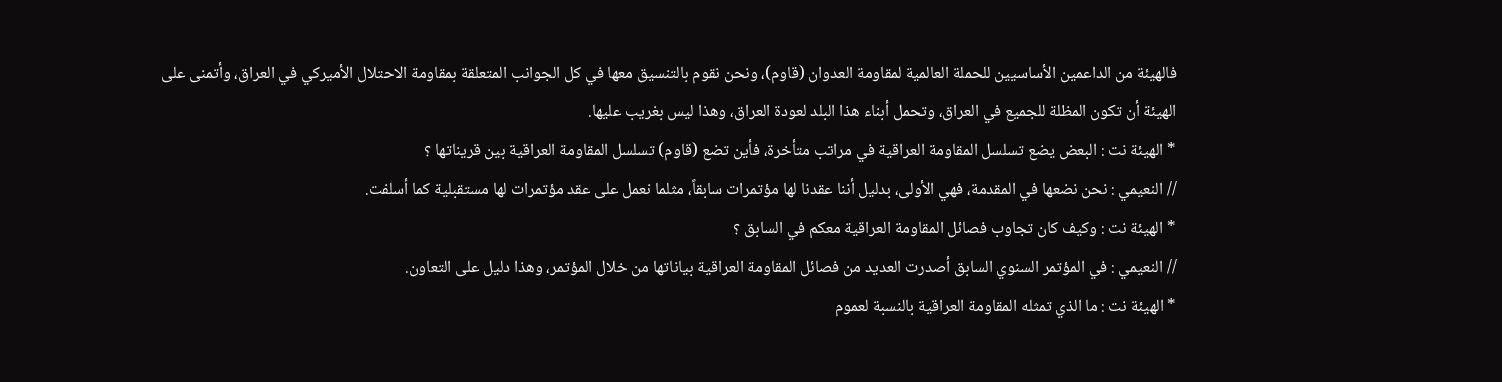فالهيئة من الداعمين الأساسيين للحملة العالمية لمقاومة العدوان (قاوم)، ونحن نقوم بالتنسيق معها في كل الجوانب المتعلقة بمقاومة الاحتلال الأميركي في العراق، وأتمنى على الهيئة أن تكون المظلة للجميع في العراق، وتحمل أبناء هذا البلد لعودة العراق، وهذا ليس بغريب عليها.
* الهيئة نت : البعض يضع تسلسل المقاومة العراقية في مراتب متأخرة، فأين تضع (قاوم) تسلسل المقاومة العراقية بين قريناتها ؟
// النعيمي : نحن نضعها في المقدمة، فهي الأولى، بدليل أننا عقدنا لها مؤتمرات سابقاً، مثلما نعمل على عقد مؤتمرات لها مستقبلية كما أسلفت.
* الهيئة نت : وكيف كان تجاوب فصائل المقاومة العراقية معكم في السابق ؟
// النعيمي : في المؤتمر السنوي السابق أصدرت العديد من فصائل المقاومة العراقية بياناتها من خلال المؤتمر، وهذا دليل على التعاون.
* الهيئة نت : ما الذي تمثله المقاومة العراقية بالنسبة لعموم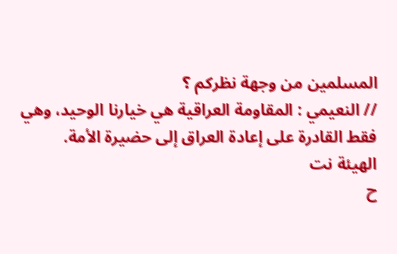المسلمين من وجهة نظركم ؟
// النعيمي : المقاومة العراقية هي خيارنا الوحيد، وهي فقط القادرة على إعادة العراق إلى حضيرة الأمة.
الهيئة نت
ح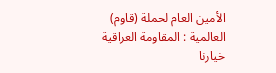الأمين العام لحملة (قاوم) العالمية : المقاومة العراقية خيارنا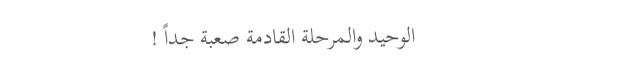الوحيد والمرحلة القادمة صعبة جداً !